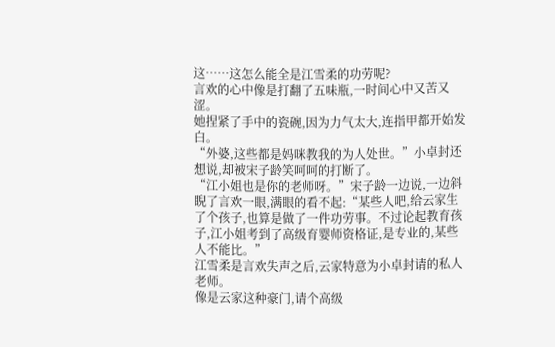这……这怎么能全是江雪柔的功劳呢?
言欢的心中像是打翻了五味瓶,一时间心中又苦又涩。
她捏紧了手中的瓷碗,因为力气太大,连指甲都开始发白。
“外婆,这些都是妈咪教我的为人处世。”小卓封还想说,却被宋子龄笑呵呵的打断了。
“江小姐也是你的老师呀。”宋子龄一边说,一边斜睨了言欢一眼,满眼的看不起:“某些人吧,给云家生了个孩子,也算是做了一件功劳事。不过论起教育孩子,江小姐考到了高级育婴师资格证,是专业的,某些人不能比。”
江雪柔是言欢失声之后,云家特意为小卓封请的私人老师。
像是云家这种豪门,请个高级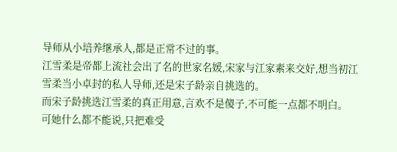导师从小培养继承人,都是正常不过的事。
江雪柔是帝都上流社会出了名的世家名媛,宋家与江家素来交好,想当初江雪柔当小卓封的私人导师,还是宋子龄亲自挑选的。
而宋子龄挑选江雪柔的真正用意,言欢不是傻子,不可能一点都不明白。
可她什么都不能说,只把难受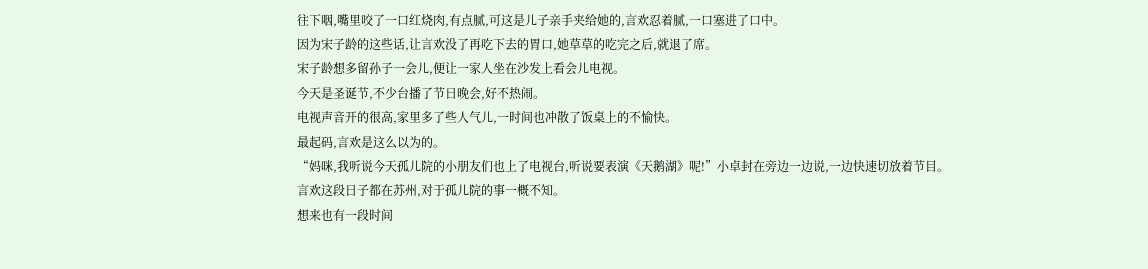往下咽,嘴里咬了一口红烧肉,有点腻,可这是儿子亲手夹给她的,言欢忍着腻,一口塞进了口中。
因为宋子龄的这些话,让言欢没了再吃下去的胃口,她草草的吃完之后,就退了席。
宋子龄想多留孙子一会儿,便让一家人坐在沙发上看会儿电视。
今天是圣诞节,不少台播了节日晚会,好不热闹。
电视声音开的很高,家里多了些人气儿,一时间也冲散了饭桌上的不愉快。
最起码,言欢是这么以为的。
“妈咪,我听说今天孤儿院的小朋友们也上了电视台,听说要表演《天鹅湖》呢!”小卓封在旁边一边说,一边快速切放着节目。
言欢这段日子都在苏州,对于孤儿院的事一概不知。
想来也有一段时间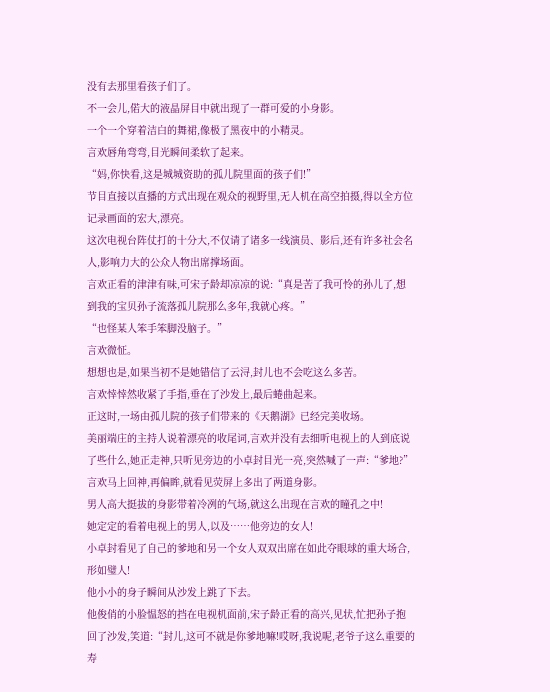没有去那里看孩子们了。
不一会儿,偌大的液晶屏目中就出现了一群可爱的小身影。
一个一个穿着洁白的舞裙,像极了黑夜中的小精灵。
言欢唇角弯弯,目光瞬间柔软了起来。
“妈,你快看,这是城城资助的孤儿院里面的孩子们!”
节目直接以直播的方式出现在观众的视野里,无人机在高空拍摄,得以全方位记录画面的宏大,漂亮。
这次电视台阵仗打的十分大,不仅请了诸多一线演员、影后,还有许多社会名人,影响力大的公众人物出席撑场面。
言欢正看的津津有味,可宋子龄却凉凉的说:“真是苦了我可怜的孙儿了,想到我的宝贝孙子流落孤儿院那么多年,我就心疼。”
“也怪某人笨手笨脚没脑子。”
言欢微怔。
想想也是,如果当初不是她错信了云浔,封儿也不会吃这么多苦。
言欢悻悻然收紧了手指,垂在了沙发上,最后蜷曲起来。
正这时,一场由孤儿院的孩子们带来的《天鹅湖》已经完美收场。
美丽端庄的主持人说着漂亮的收尾词,言欢并没有去细听电视上的人到底说了些什么,她正走神,只听见旁边的小卓封目光一亮,突然喊了一声:“爹地?”
言欢马上回神,再偏眸,就看见荧屏上多出了两道身影。
男人高大挺拔的身影带着冷冽的气场,就这么出现在言欢的瞳孔之中!
她定定的看着电视上的男人,以及……他旁边的女人!
小卓封看见了自己的爹地和另一个女人双双出席在如此夺眼球的重大场合,形如璧人!
他小小的身子瞬间从沙发上跳了下去。
他俊俏的小脸愠怒的挡在电视机面前,宋子龄正看的高兴,见状,忙把孙子抱回了沙发,笑道:“封儿,这可不就是你爹地嘛!哎呀,我说呢,老爷子这么重要的寿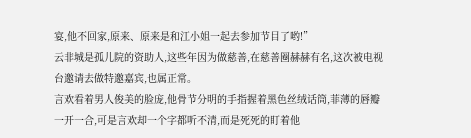宴,他不回家,原来、原来是和江小姐一起去参加节目了哟!”
云非城是孤儿院的资助人,这些年因为做慈善,在慈善圈赫赫有名,这次被电视台邀请去做特邀嘉宾,也属正常。
言欢看着男人俊美的脸庞,他骨节分明的手指握着黑色丝绒话筒,菲薄的唇瓣一开一合,可是言欢却一个字都听不清,而是死死的盯着他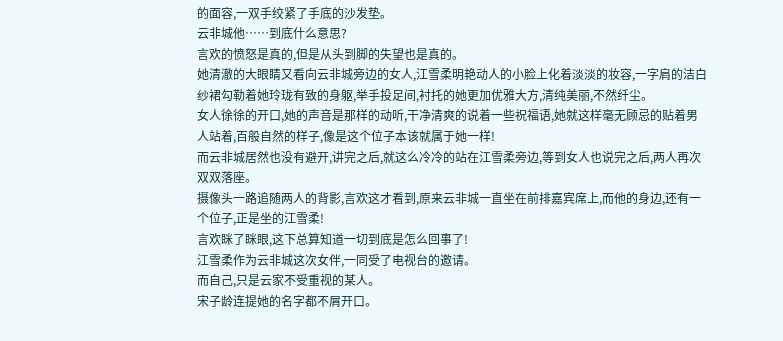的面容,一双手绞紧了手底的沙发垫。
云非城他……到底什么意思?
言欢的愤怒是真的,但是从头到脚的失望也是真的。
她清澈的大眼睛又看向云非城旁边的女人,江雪柔明艳动人的小脸上化着淡淡的妆容,一字肩的洁白纱裙勾勒着她玲珑有致的身躯,举手投足间,衬托的她更加优雅大方,清纯美丽,不然纤尘。
女人徐徐的开口,她的声音是那样的动听,干净清爽的说着一些祝福语,她就这样毫无顾忌的贴着男人站着,百般自然的样子,像是这个位子本该就属于她一样!
而云非城居然也没有避开,讲完之后,就这么冷冷的站在江雪柔旁边,等到女人也说完之后,两人再次双双落座。
摄像头一路追随两人的背影,言欢这才看到,原来云非城一直坐在前排嘉宾席上,而他的身边,还有一个位子,正是坐的江雪柔!
言欢眯了眯眼,这下总算知道一切到底是怎么回事了!
江雪柔作为云非城这次女伴,一同受了电视台的邀请。
而自己,只是云家不受重视的某人。
宋子龄连提她的名字都不屑开口。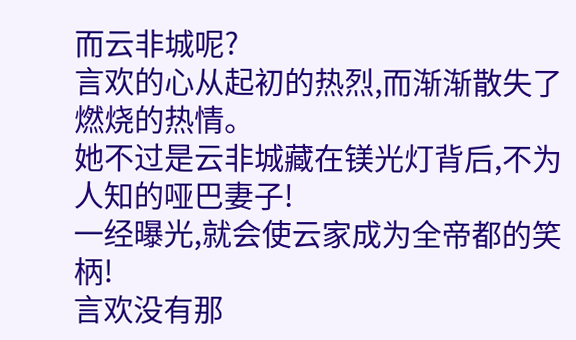而云非城呢?
言欢的心从起初的热烈,而渐渐散失了燃烧的热情。
她不过是云非城藏在镁光灯背后,不为人知的哑巴妻子!
一经曝光,就会使云家成为全帝都的笑柄!
言欢没有那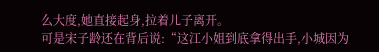么大度,她直接起身,拉着儿子离开。
可是宋子龄还在背后说:“这江小姐到底拿得出手,小城因为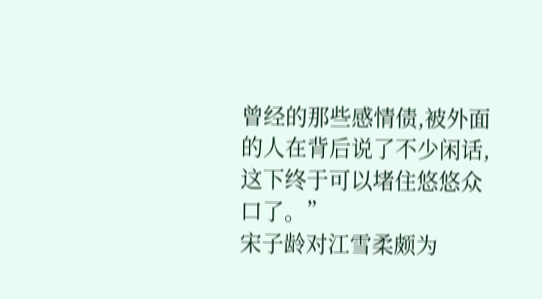曾经的那些感情债,被外面的人在背后说了不少闲话,这下终于可以堵住悠悠众口了。”
宋子龄对江雪柔颇为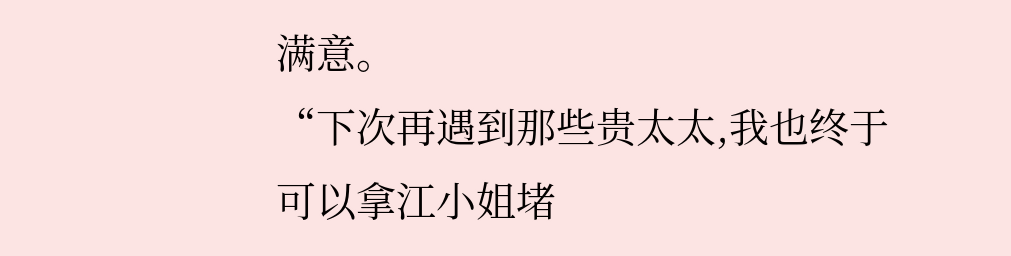满意。
“下次再遇到那些贵太太,我也终于可以拿江小姐堵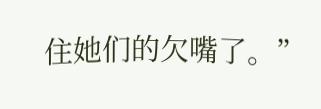住她们的欠嘴了。”